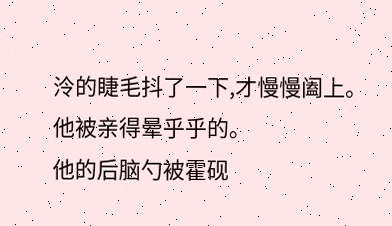泠的睫毛抖了一下,才慢慢阖上。
他被亲得晕乎乎的。
他的后脑勺被霍砚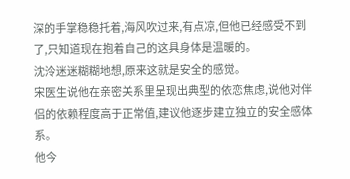深的手掌稳稳托着,海风吹过来,有点凉,但他已经感受不到了,只知道现在抱着自己的这具身体是温暖的。
沈泠迷迷糊糊地想,原来这就是安全的感觉。
宋医生说他在亲密关系里呈现出典型的依恋焦虑,说他对伴侣的依赖程度高于正常值,建议他逐步建立独立的安全感体系。
他今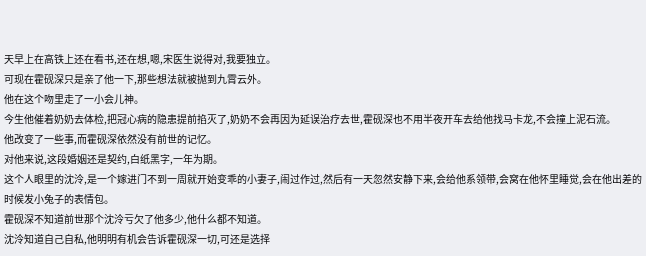天早上在高铁上还在看书,还在想,嗯,宋医生说得对,我要独立。
可现在霍砚深只是亲了他一下,那些想法就被抛到九霄云外。
他在这个吻里走了一小会儿神。
今生他催着奶奶去体检,把冠心病的隐患提前掐灭了,奶奶不会再因为延误治疗去世,霍砚深也不用半夜开车去给他找马卡龙,不会撞上泥石流。
他改变了一些事,而霍砚深依然没有前世的记忆。
对他来说,这段婚姻还是契约,白纸黑字,一年为期。
这个人眼里的沈泠,是一个嫁进门不到一周就开始变乖的小妻子,闹过作过,然后有一天忽然安静下来,会给他系领带,会窝在他怀里睡觉,会在他出差的时候发小兔子的表情包。
霍砚深不知道前世那个沈泠亏欠了他多少,他什么都不知道。
沈泠知道自己自私,他明明有机会告诉霍砚深一切,可还是选择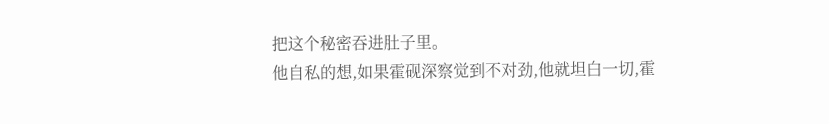把这个秘密吞进肚子里。
他自私的想,如果霍砚深察觉到不对劲,他就坦白一切,霍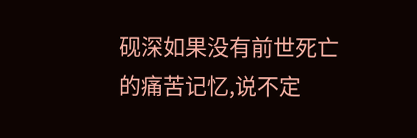砚深如果没有前世死亡的痛苦记忆,说不定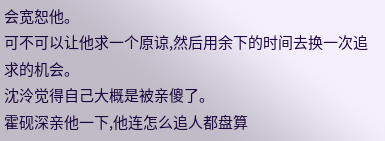会宽恕他。
可不可以让他求一个原谅,然后用余下的时间去换一次追求的机会。
沈泠觉得自己大概是被亲傻了。
霍砚深亲他一下,他连怎么追人都盘算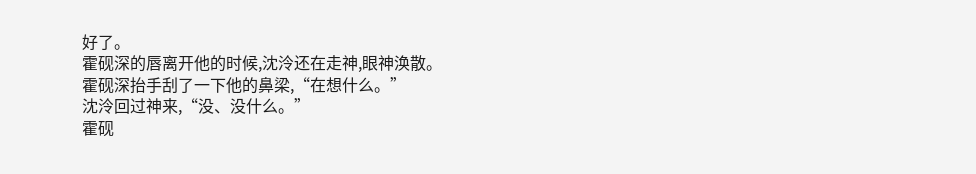好了。
霍砚深的唇离开他的时候,沈泠还在走神,眼神涣散。
霍砚深抬手刮了一下他的鼻梁,“在想什么。”
沈泠回过神来,“没、没什么。”
霍砚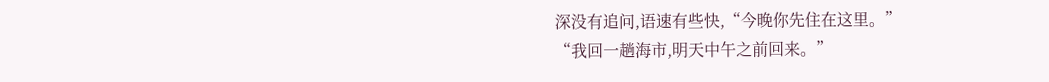深没有追问,语速有些快,“今晚你先住在这里。”
“我回一趟海市,明天中午之前回来。”